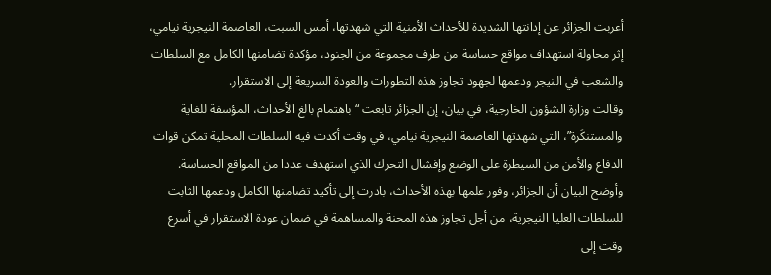أعربت الجزائر عن إدانتها الشديدة للأحداث الأمنية التي شهدتها، أمس السبت، العاصمة النيجرية نيامي، إثر محاولة استهداف مواقع حساسة من طرف مجموعة من الجنود، مؤكدة تضامنها الكامل مع السلطات والشعب في النيجر ودعمها لجهود تجاوز هذه التطورات والعودة السريعة إلى الاستقرار.
وقالت وزارة الشؤون الخارجية، في بيان، إن الجزائر تابعت “باهتمام بالغ الأحداث، المؤسفة للغاية والمستنكَرة”، التي شهدتها العاصمة النيجرية نيامي، في وقت أكدت فيه السلطات المحلية تمكن قوات الدفاع والأمن من السيطرة على الوضع وإفشال التحرك الذي استهدف عددا من المواقع الحساسة.
وأوضح البيان أن الجزائر، وفور علمها بهذه الأحداث، بادرت إلى تأكيد تضامنها الكامل ودعمها الثابت للسلطات العليا النيجرية، من أجل تجاوز هذه المحنة والمساهمة في ضمان عودة الاستقرار في أسرع وقت إلى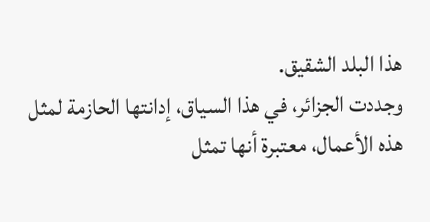هذا البلد الشقيق.
وجددت الجزائر، في هذا السياق، إدانتها الحازمة لمثل هذه الأعمال، معتبرة أنها تمثل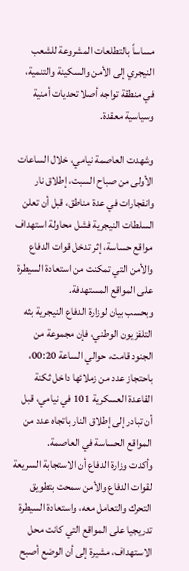مساساً بالتطلعات المشروعة للشعب النيجري إلى الأمن والسكينة والتنمية، في منطقة تواجه أصلا تحديات أمنية وسياسية معقدة.

وشهدت العاصمة نيامي، خلال الساعات الأولى من صباح السبت، إطلاق نار وانفجارات في عدة مناطق، قبل أن تعلن السلطات النيجرية فشل محاولة استهداف مواقع حساسة، إثر تدخل قوات الدفاع والأمن التي تمكنت من استعادة السيطرة على المواقع المستهدفة.
وبحسب بيان لوزارة الدفاع النيجرية بثه التلفزيون الوطني، فإن مجموعة من الجنود قامت، حوالي الساعة 00:20، باحتجاز عدد من زملائها داخل ثكنة القاعدة العسكرية 101 في نيامي، قبل أن تبادر إلى إطلاق النار باتجاه عدد من المواقع الحساسة في العاصمة.
وأكدت وزارة الدفاع أن الاستجابة السريعة لقوات الدفاع والأمن سمحت بتطويق التحرك والتعامل معه، واستعادة السيطرة تدريجيا على المواقع التي كانت محل الاستهداف، مشيرة إلى أن الوضع أصبح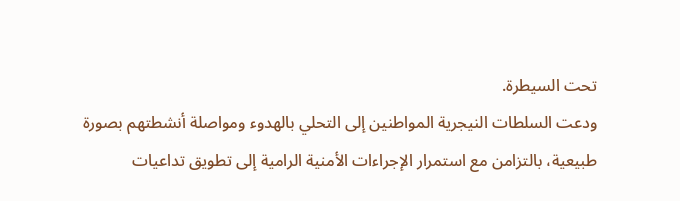تحت السيطرة.
ودعت السلطات النيجرية المواطنين إلى التحلي بالهدوء ومواصلة أنشطتهم بصورة طبيعية، بالتزامن مع استمرار الإجراءات الأمنية الرامية إلى تطويق تداعيات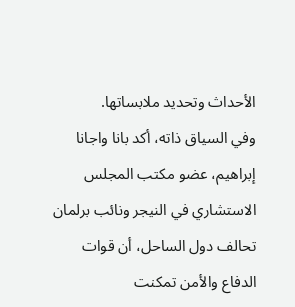الأحداث وتحديد ملابساتها.
وفي السياق ذاته، أكد بانا واجانا إبراهيم، عضو مكتب المجلس الاستشاري في النيجر ونائب برلمان تحالف دول الساحل، أن قوات الدفاع والأمن تمكنت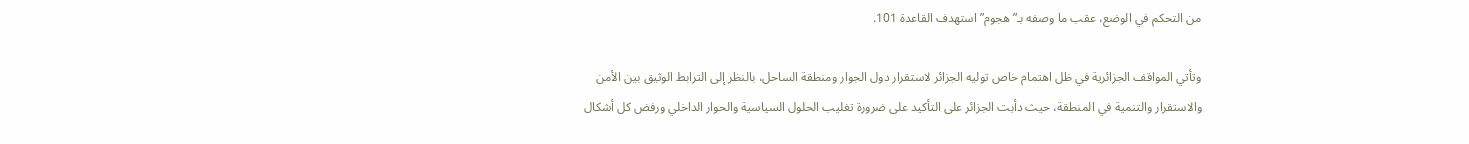من التحكم في الوضع، عقب ما وصفه بـ”هجوم” استهدف القاعدة 101.

وتأتي المواقف الجزائرية في ظل اهتمام خاص توليه الجزائر لاستقرار دول الجوار ومنطقة الساحل، بالنظر إلى الترابط الوثيق بين الأمن والاستقرار والتنمية في المنطقة، حيث دأبت الجزائر على التأكيد على ضرورة تغليب الحلول السياسية والحوار الداخلي ورفض كل أشكال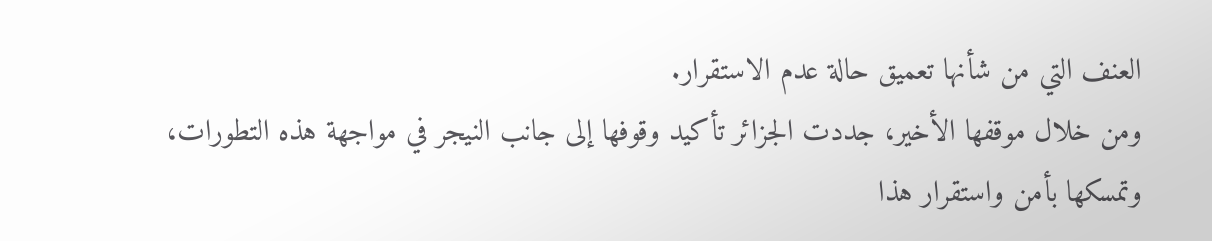العنف التي من شأنها تعميق حالة عدم الاستقرار.
ومن خلال موقفها الأخير، جددت الجزائر تأكيد وقوفها إلى جانب النيجر في مواجهة هذه التطورات، وتمسكها بأمن واستقرار هذا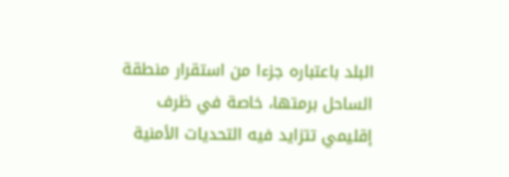البلد باعتباره جزءا من استقرار منطقة الساحل برمتها، خاصة في ظرف إقليمي تتزايد فيه التحديات الأمنية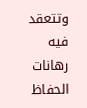وتتعقد فيه رهانات الحفاظ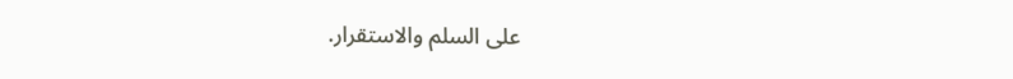على السلم والاستقرار.